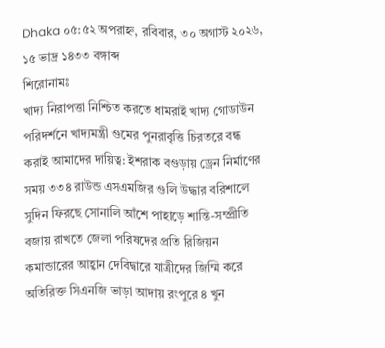Dhaka ০৫:৫২ অপরাহ্ন, রবিবার, ৩০ অগাস্ট ২০২৬, ১৫ ভাদ্র ১৪৩৩ বঙ্গাব্দ
শিরোনামঃ
খাদ্য নিরাপত্তা নিশ্চিত করতে ধামরাই খাদ্য গোডাউন পরিদর্শনে খাদ্যমন্ত্রী গুমের পুনরাবৃত্তি চিরতরে বন্ধ করাই আমাদের দায়িত্ব: ইশরাক বগুড়ায় ড্রেন নির্মাণের সময় ৩৩৪ রাউন্ড এসএমজির গুলি উদ্ধার বরিশালে সুদিন ফিরছে সোনালি আঁশে পাহাড়ে শান্তি-সম্প্রীতি বজায় রাখতে জেলা পরিষদের প্রতি রিজিয়ন কমান্ডারের আহ্বান দেবিদ্বারে যাত্রীদের জিম্মি করে অতিরিক্ত সিএনজি ভাড়া আদায় রংপুরে ৪ খুন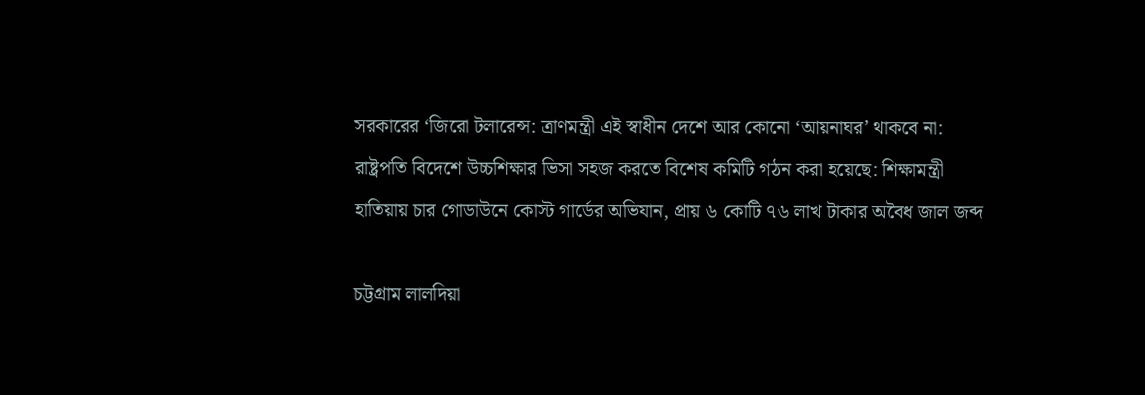সরকারের ‘জিরো টলারেন্স: ত্রাণমন্ত্রী এই স্বাধীন দেশে আর কোনো ‘আয়নাঘর’ থাকবে না: রাষ্ট্রপতি বিদেশে উচ্চশিক্ষার ভিসা সহজ করতে বিশেষ কমিটি গঠন করা হয়েছে: শিক্ষামন্ত্রী হাতিয়ায় চার গোডাউনে কোস্ট গার্ডের অভিযান, প্রায় ৬ কোটি ৭৬ লাখ টাকার অবৈধ জাল জব্দ

চট্টগ্রাম লালদিয়া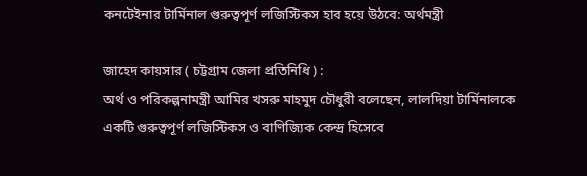কনটেইনার টার্মিনাল গুরুত্বপূর্ণ লজিস্টিকস হাব হয়ে উঠবে: অর্থমন্ত্রী

জাহেদ কায়সার ( চট্টগ্রাম জেলা প্রতিনিধি ) :
অর্থ ও পরিকল্পনামন্ত্রী আমির খসরু মাহমুদ চৌধুরী বলেছেন, লালদিয়া টার্মিনালকে একটি গুরুত্বপূর্ণ লজিস্টিকস ও বাণিজ্যিক কেন্দ্র হিসেবে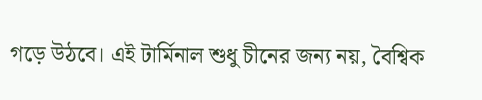গড়ে উঠবে। এই টার্মিনাল শুধু চীনের জন্য নয়, বৈশ্বিক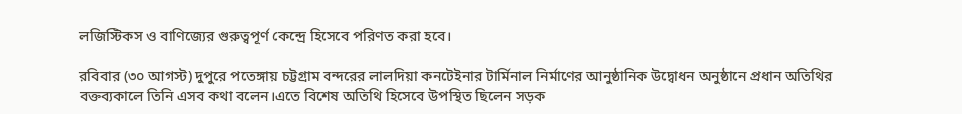লজিস্টিকস ও বাণিজ্যের গুরুত্বপূর্ণ কেন্দ্রে হিসেবে পরিণত করা হবে।

রবিবার (৩০ আগস্ট) দুপুরে পতেঙ্গায় চট্টগ্রাম বন্দরের লালদিয়া কনটেইনার টার্মিনাল নির্মাণের আনুষ্ঠানিক উদ্বোধন অনুষ্ঠানে প্রধান অতিথির বক্তব্যকালে তিনি এসব কথা বলেন।এতে বিশেষ অতিথি হিসেবে উপস্থিত ছিলেন সড়ক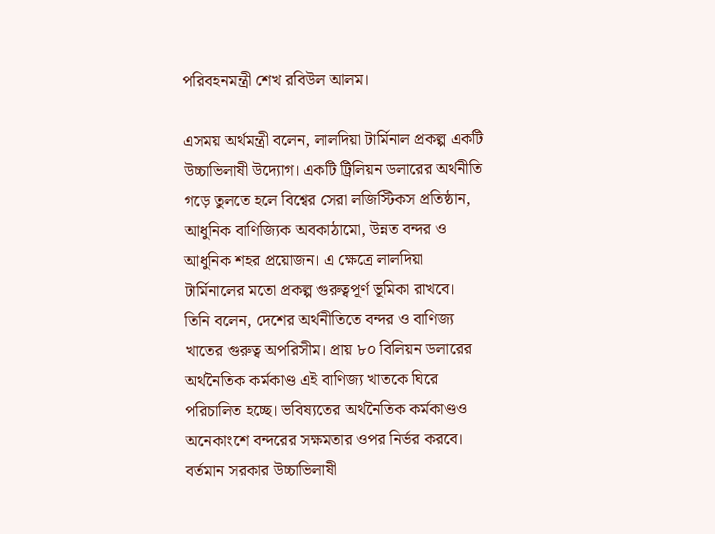পরিবহনমন্ত্রী শেখ রবিউল আলম।

এসময় অর্থমন্ত্রী বলেন, লালদিয়া টার্মিনাল প্রকল্প একটি উচ্চাভিলাষী উদ্যোগ। একটি ট্রিলিয়ন ডলারের অর্থনীতি গড়ে তুলতে হলে বিশ্বের সেরা লজিস্টিকস প্রতিষ্ঠান, আধুনিক বাণিজ্যিক অবকাঠামো, উন্নত বন্দর ও আধুনিক শহর প্রয়োজন। এ ক্ষেত্রে লালদিয়া টার্মিনালের মতো প্রকল্প গুরুত্বপূর্ণ ভূমিকা রাখবে।
তিনি বলেন, দেশের অর্থনীতিতে বন্দর ও বাণিজ্য খাতের গুরুত্ব অপরিসীম। প্রায় ৮০ বিলিয়ন ডলারের অর্থনৈতিক কর্মকাণ্ড এই বাণিজ্য খাতকে ঘিরে পরিচালিত হচ্ছে। ভবিষ্যতের অর্থনৈতিক কর্মকাণ্ডও অনেকাংশে বন্দরের সক্ষমতার ওপর নির্ভর করবে। বর্তমান সরকার উচ্চাভিলাষী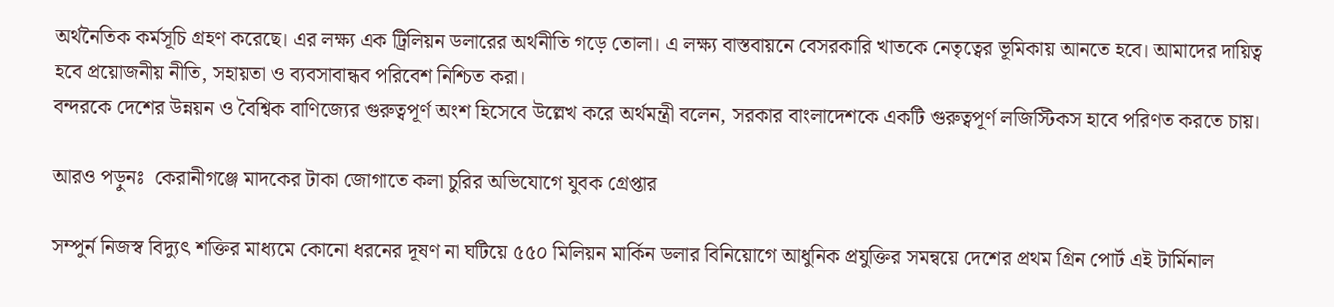অর্থনৈতিক কর্মসূচি গ্রহণ করেছে। এর লক্ষ্য এক ট্রিলিয়ন ডলারের অর্থনীতি গড়ে তোলা। এ লক্ষ্য বাস্তবায়নে বেসরকারি খাতকে নেতৃত্বের ভূমিকায় আনতে হবে। আমাদের দায়িত্ব হবে প্রয়োজনীয় নীতি, সহায়তা ও ব্যবসাবান্ধব পরিবেশ নিশ্চিত করা।
বন্দরকে দেশের উন্নয়ন ও বৈশ্বিক বাণিজ্যের গুরুত্বপূর্ণ অংশ হিসেবে উল্লেখ করে অর্থমন্ত্রী বলেন, সরকার বাংলাদেশকে একটি গুরুত্বপূর্ণ লজিস্টিকস হাবে পরিণত করতে চায়।

আরও পড়ুনঃ  কেরানীগঞ্জে মাদকের টাকা জোগাতে কলা চুরির অভিযোগে যুবক গ্রেপ্তার

সম্পুর্ন নিজস্ব বিদ্যুৎ শক্তির মাধ্যমে কোনো ধরনের দূষণ না ঘটিয়ে ৫৫০ মিলিয়ন মার্কিন ডলার বিনিয়োগে আধুনিক প্রযুক্তির সমন্বয়ে দেশের প্রথম গ্রিন পোর্ট এই টার্মিনাল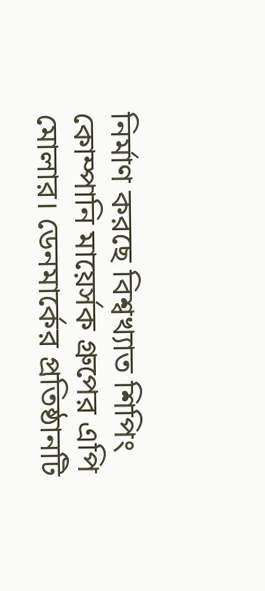নির্মাণ করছে বিশ্বখ্যাত শিপিং কোম্পানি মায়ের্সক গ্রুপের এপি মোলার। ডেনমার্কের প্রতিষ্ঠানটি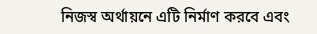নিজস্ব অর্থায়নে এটি নির্মাণ করবে এবং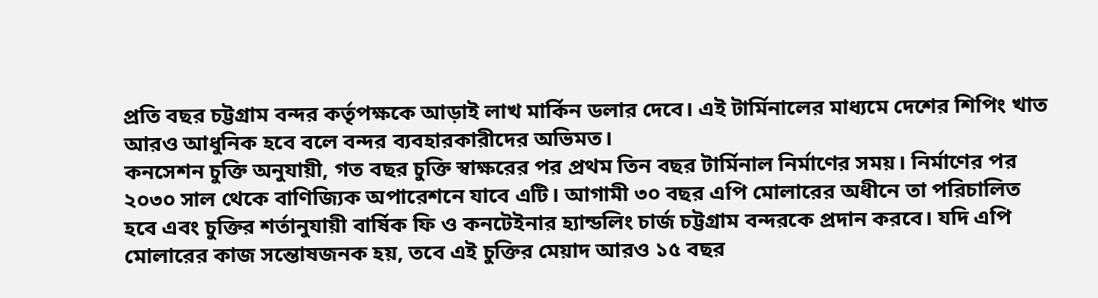প্রতি বছর চট্টগ্রাম বন্দর কর্তৃপক্ষকে আড়াই লাখ মার্কিন ডলার দেবে। এই টার্মিনালের মাধ্যমে দেশের শিপিং খাত আরও আধুনিক হবে বলে বন্দর ব্যবহারকারীদের অভিমত।
কনসেশন চুক্তি অনুযায়ী, গত বছর চুক্তি স্বাক্ষরের পর প্রথম তিন বছর টার্মিনাল নির্মাণের সময়। নির্মাণের পর ২০৩০ সাল থেকে বাণিজ্যিক অপারেশনে যাবে এটি। আগামী ৩০ বছর এপি মোলারের অধীনে তা পরিচালিত হবে এবং চুক্তির শর্তানুযায়ী বার্ষিক ফি ও কনটেইনার হ্যান্ডলিং চার্জ চট্টগ্রাম বন্দরকে প্রদান করবে। যদি এপি মোলারের কাজ সন্তোষজনক হয়, তবে এই চুক্তির মেয়াদ আরও ১৫ বছর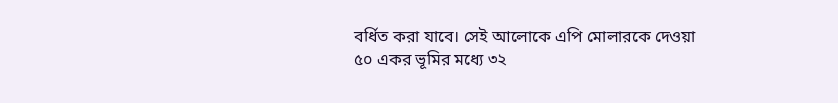বর্ধিত করা যাবে। সেই আলোকে এপি মোলারকে দেওয়া ৫০ একর ভূমির মধ্যে ৩২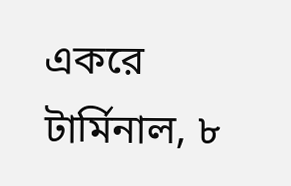একরে টার্মিনাল, ৮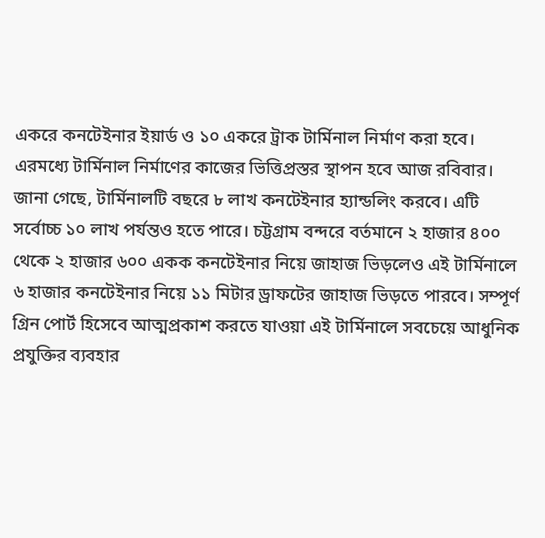একরে কনটেইনার ইয়ার্ড ও ১০ একরে ট্রাক টার্মিনাল নির্মাণ করা হবে। এরমধ্যে টার্মিনাল নির্মাণের কাজের ভিত্তিপ্রস্তর স্থাপন হবে আজ রবিবার।
জানা গেছে, টার্মিনালটি বছরে ৮ লাখ কনটেইনার হ্যান্ডলিং করবে। এটি সর্বোচ্চ ১০ লাখ পর্যন্তও হতে পারে। চট্টগ্রাম বন্দরে বর্তমানে ২ হাজার ৪০০ থেকে ২ হাজার ৬০০ একক কনটেইনার নিয়ে জাহাজ ভিড়লেও এই টার্মিনালে ৬ হাজার কনটেইনার নিয়ে ১১ মিটার ড্রাফটের জাহাজ ভিড়তে পারবে। সম্পূর্ণ গ্রিন পোর্ট হিসেবে আত্মপ্রকাশ করতে যাওয়া এই টার্মিনালে সবচেয়ে আধুনিক প্রযুক্তির ব্যবহার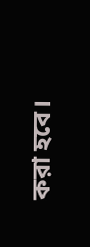করা হবে।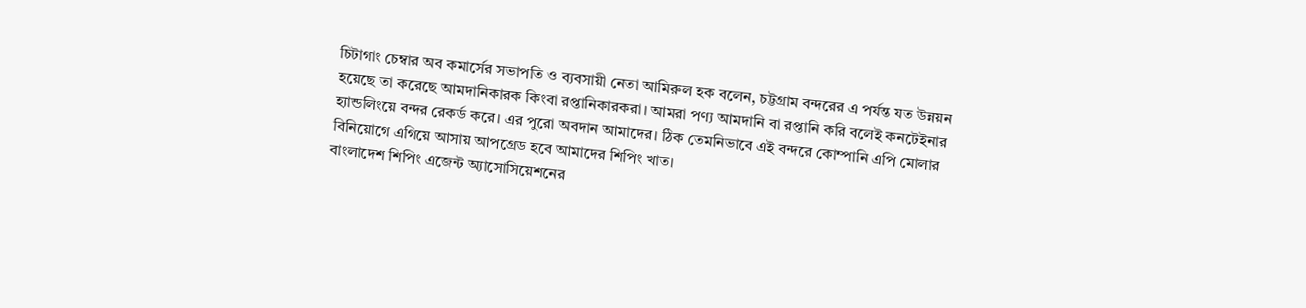চিটাগাং চেম্বার অব কমার্সের সভাপতি ও ব্যবসায়ী নেতা আমিরুল হক বলেন, চট্টগ্রাম বন্দরের এ পর্যন্ত যত উন্নয়ন হয়েছে তা করেছে আমদানিকারক কিংবা রপ্তানিকারকরা। আমরা পণ্য আমদানি বা রপ্তানি করি বলেই কনটেইনার হ্যান্ডলিংয়ে বন্দর রেকর্ড করে। এর পুরো অবদান আমাদের। ঠিক তেমনিভাবে এই বন্দরে কোম্পানি এপি মোলার বিনিয়োগে এগিয়ে আসায় আপগ্রেড হবে আমাদের শিপিং খাত।
বাংলাদেশ শিপিং এজেন্ট অ্যাসোসিয়েশনের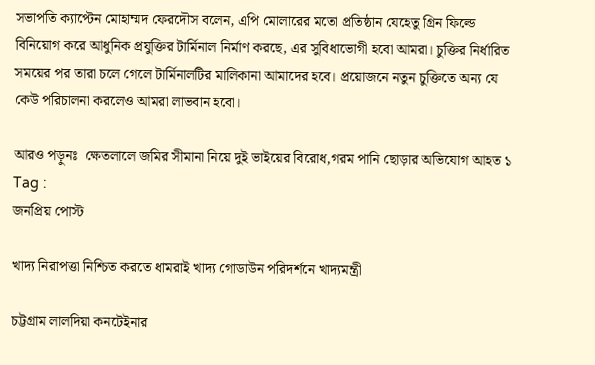সভাপতি ক্যাপ্টেন মোহাম্মদ ফেরদৌস বলেন, এপি মোলারের মতো প্রতিষ্ঠান যেহেতু গ্রিন ফিল্ডে বিনিয়োগ করে আধুনিক প্রযুক্তির টার্মিনাল নির্মাণ করছে, এর সুবিধাভোগী হবো আমরা। চুক্তির নির্ধারিত সময়ের পর তারা চলে গেলে টার্মিনালটির মালিকানা আমাদের হবে। প্রয়োজনে নতুন চুক্তিতে অন্য যে কেউ পরিচালনা করলেও আমরা লাভবান হবো।

আরও পড়ুনঃ  ক্ষেতলালে জমির সীমানা নিয়ে দুই ভাইয়ের বিরোধ,গরম পানি ছোড়ার অভিযোগ আহত ১
Tag :
জনপ্রিয় পোস্ট

খাদ্য নিরাপত্তা নিশ্চিত করতে ধামরাই খাদ্য গোডাউন পরিদর্শনে খাদ্যমন্ত্রী

চট্টগ্রাম লালদিয়া কনটেইনার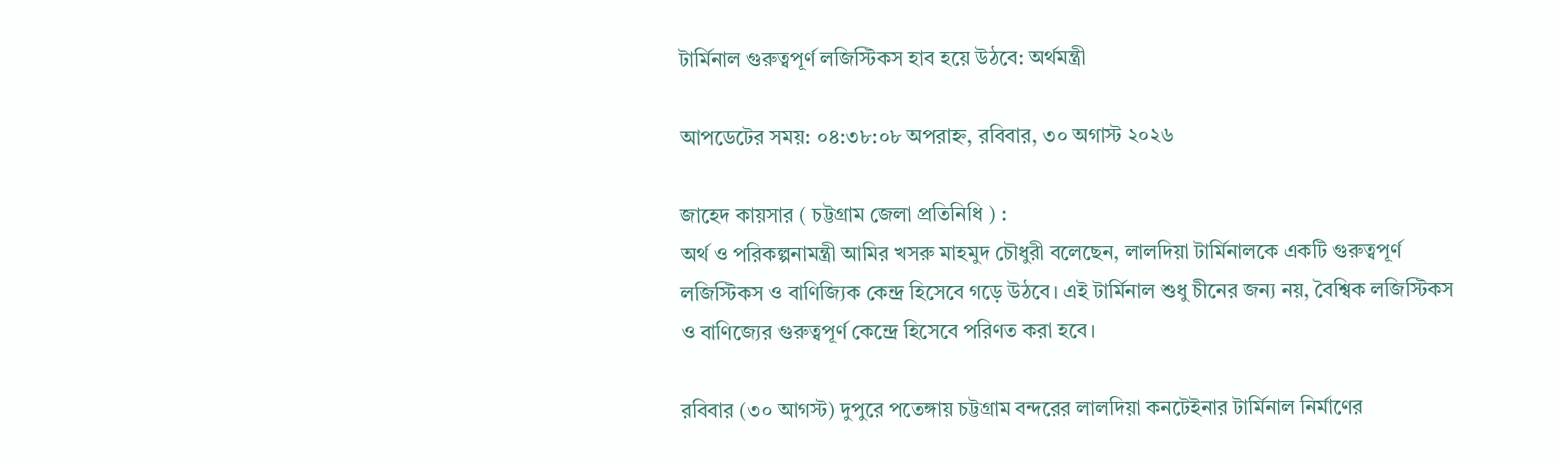টার্মিনাল গুরুত্বপূর্ণ লজিস্টিকস হাব হয়ে উঠবে: অর্থমন্ত্রী

আপডেটের সময়: ০৪:৩৮:০৮ অপরাহ্ন, রবিবার, ৩০ অগাস্ট ২০২৬

জাহেদ কায়সার ( চট্টগ্রাম জেলা প্রতিনিধি ) :
অর্থ ও পরিকল্পনামন্ত্রী আমির খসরু মাহমুদ চৌধুরী বলেছেন, লালদিয়া টার্মিনালকে একটি গুরুত্বপূর্ণ লজিস্টিকস ও বাণিজ্যিক কেন্দ্র হিসেবে গড়ে উঠবে। এই টার্মিনাল শুধু চীনের জন্য নয়, বৈশ্বিক লজিস্টিকস ও বাণিজ্যের গুরুত্বপূর্ণ কেন্দ্রে হিসেবে পরিণত করা হবে।

রবিবার (৩০ আগস্ট) দুপুরে পতেঙ্গায় চট্টগ্রাম বন্দরের লালদিয়া কনটেইনার টার্মিনাল নির্মাণের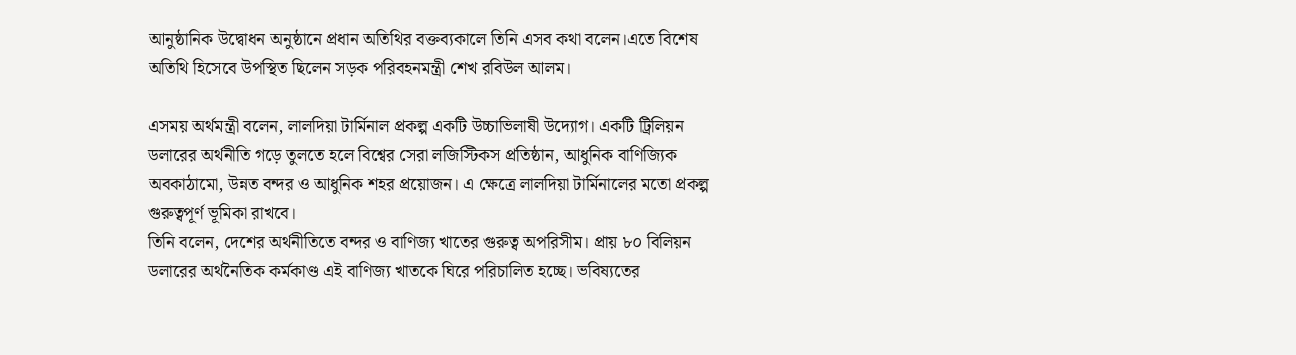আনুষ্ঠানিক উদ্বোধন অনুষ্ঠানে প্রধান অতিথির বক্তব্যকালে তিনি এসব কথা বলেন।এতে বিশেষ অতিথি হিসেবে উপস্থিত ছিলেন সড়ক পরিবহনমন্ত্রী শেখ রবিউল আলম।

এসময় অর্থমন্ত্রী বলেন, লালদিয়া টার্মিনাল প্রকল্প একটি উচ্চাভিলাষী উদ্যোগ। একটি ট্রিলিয়ন ডলারের অর্থনীতি গড়ে তুলতে হলে বিশ্বের সেরা লজিস্টিকস প্রতিষ্ঠান, আধুনিক বাণিজ্যিক অবকাঠামো, উন্নত বন্দর ও আধুনিক শহর প্রয়োজন। এ ক্ষেত্রে লালদিয়া টার্মিনালের মতো প্রকল্প গুরুত্বপূর্ণ ভূমিকা রাখবে।
তিনি বলেন, দেশের অর্থনীতিতে বন্দর ও বাণিজ্য খাতের গুরুত্ব অপরিসীম। প্রায় ৮০ বিলিয়ন ডলারের অর্থনৈতিক কর্মকাণ্ড এই বাণিজ্য খাতকে ঘিরে পরিচালিত হচ্ছে। ভবিষ্যতের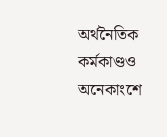অর্থনৈতিক কর্মকাণ্ডও অনেকাংশে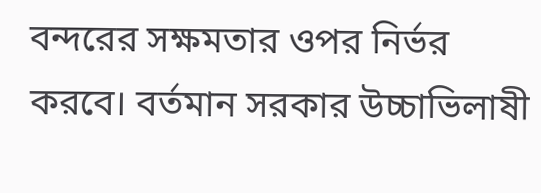বন্দরের সক্ষমতার ওপর নির্ভর করবে। বর্তমান সরকার উচ্চাভিলাষী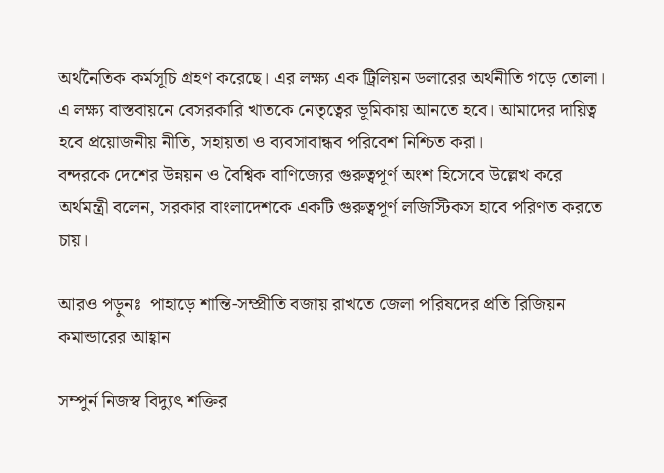অর্থনৈতিক কর্মসূচি গ্রহণ করেছে। এর লক্ষ্য এক ট্রিলিয়ন ডলারের অর্থনীতি গড়ে তোলা। এ লক্ষ্য বাস্তবায়নে বেসরকারি খাতকে নেতৃত্বের ভূমিকায় আনতে হবে। আমাদের দায়িত্ব হবে প্রয়োজনীয় নীতি, সহায়তা ও ব্যবসাবান্ধব পরিবেশ নিশ্চিত করা।
বন্দরকে দেশের উন্নয়ন ও বৈশ্বিক বাণিজ্যের গুরুত্বপূর্ণ অংশ হিসেবে উল্লেখ করে অর্থমন্ত্রী বলেন, সরকার বাংলাদেশকে একটি গুরুত্বপূর্ণ লজিস্টিকস হাবে পরিণত করতে চায়।

আরও পড়ুনঃ  পাহাড়ে শান্তি-সম্প্রীতি বজায় রাখতে জেলা পরিষদের প্রতি রিজিয়ন কমান্ডারের আহ্বান

সম্পুর্ন নিজস্ব বিদ্যুৎ শক্তির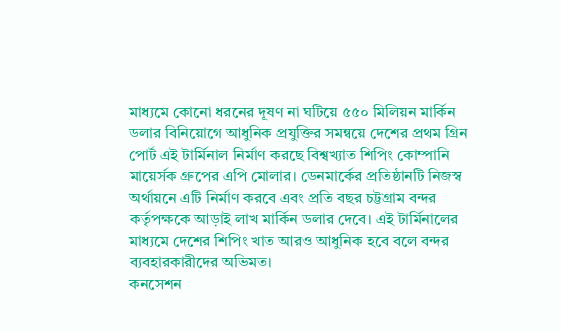মাধ্যমে কোনো ধরনের দূষণ না ঘটিয়ে ৫৫০ মিলিয়ন মার্কিন ডলার বিনিয়োগে আধুনিক প্রযুক্তির সমন্বয়ে দেশের প্রথম গ্রিন পোর্ট এই টার্মিনাল নির্মাণ করছে বিশ্বখ্যাত শিপিং কোম্পানি মায়ের্সক গ্রুপের এপি মোলার। ডেনমার্কের প্রতিষ্ঠানটি নিজস্ব অর্থায়নে এটি নির্মাণ করবে এবং প্রতি বছর চট্টগ্রাম বন্দর কর্তৃপক্ষকে আড়াই লাখ মার্কিন ডলার দেবে। এই টার্মিনালের মাধ্যমে দেশের শিপিং খাত আরও আধুনিক হবে বলে বন্দর ব্যবহারকারীদের অভিমত।
কনসেশন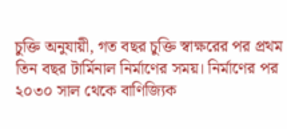চুক্তি অনুযায়ী, গত বছর চুক্তি স্বাক্ষরের পর প্রথম তিন বছর টার্মিনাল নির্মাণের সময়। নির্মাণের পর ২০৩০ সাল থেকে বাণিজ্যিক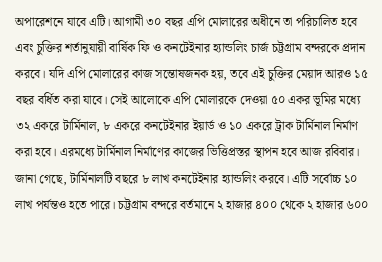অপারেশনে যাবে এটি। আগামী ৩০ বছর এপি মোলারের অধীনে তা পরিচালিত হবে এবং চুক্তির শর্তানুযায়ী বার্ষিক ফি ও কনটেইনার হ্যান্ডলিং চার্জ চট্টগ্রাম বন্দরকে প্রদান করবে। যদি এপি মোলারের কাজ সন্তোষজনক হয়, তবে এই চুক্তির মেয়াদ আরও ১৫ বছর বর্ধিত করা যাবে। সেই আলোকে এপি মোলারকে দেওয়া ৫০ একর ভূমির মধ্যে ৩২ একরে টার্মিনাল, ৮ একরে কনটেইনার ইয়ার্ড ও ১০ একরে ট্রাক টার্মিনাল নির্মাণ করা হবে। এরমধ্যে টার্মিনাল নির্মাণের কাজের ভিত্তিপ্রস্তর স্থাপন হবে আজ রবিবার।
জানা গেছে, টার্মিনালটি বছরে ৮ লাখ কনটেইনার হ্যান্ডলিং করবে। এটি সর্বোচ্চ ১০ লাখ পর্যন্তও হতে পারে। চট্টগ্রাম বন্দরে বর্তমানে ২ হাজার ৪০০ থেকে ২ হাজার ৬০০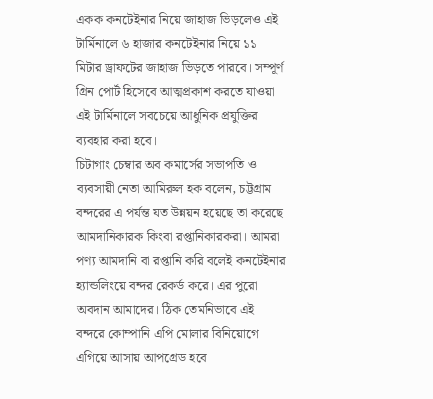একক কনটেইনার নিয়ে জাহাজ ভিড়লেও এই টার্মিনালে ৬ হাজার কনটেইনার নিয়ে ১১ মিটার ড্রাফটের জাহাজ ভিড়তে পারবে। সম্পূর্ণ গ্রিন পোর্ট হিসেবে আত্মপ্রকাশ করতে যাওয়া এই টার্মিনালে সবচেয়ে আধুনিক প্রযুক্তির ব্যবহার করা হবে।
চিটাগাং চেম্বার অব কমার্সের সভাপতি ও ব্যবসায়ী নেতা আমিরুল হক বলেন, চট্টগ্রাম বন্দরের এ পর্যন্ত যত উন্নয়ন হয়েছে তা করেছে আমদানিকারক কিংবা রপ্তানিকারকরা। আমরা পণ্য আমদানি বা রপ্তানি করি বলেই কনটেইনার হ্যান্ডলিংয়ে বন্দর রেকর্ড করে। এর পুরো অবদান আমাদের। ঠিক তেমনিভাবে এই বন্দরে কোম্পানি এপি মোলার বিনিয়োগে এগিয়ে আসায় আপগ্রেড হবে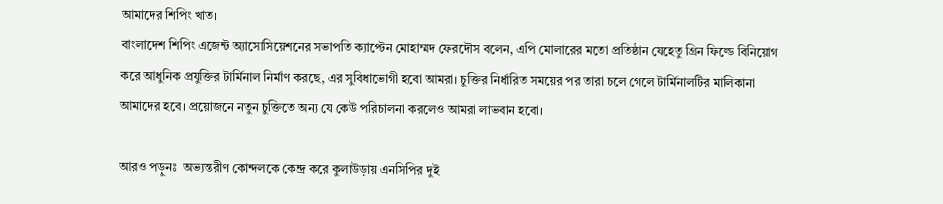আমাদের শিপিং খাত।
বাংলাদেশ শিপিং এজেন্ট অ্যাসোসিয়েশনের সভাপতি ক্যাপ্টেন মোহাম্মদ ফেরদৌস বলেন, এপি মোলারের মতো প্রতিষ্ঠান যেহেতু গ্রিন ফিল্ডে বিনিয়োগ করে আধুনিক প্রযুক্তির টার্মিনাল নির্মাণ করছে, এর সুবিধাভোগী হবো আমরা। চুক্তির নির্ধারিত সময়ের পর তারা চলে গেলে টার্মিনালটির মালিকানা আমাদের হবে। প্রয়োজনে নতুন চুক্তিতে অন্য যে কেউ পরিচালনা করলেও আমরা লাভবান হবো।

আরও পড়ুনঃ  অভ্যন্তরীণ কোন্দলকে কেন্দ্র করে কুলাউড়ায় এনসিপির দুই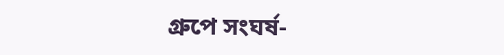গ্রুপে সংঘর্ষ-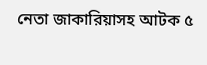নেতা জাকারিয়াসহ আটক ৫